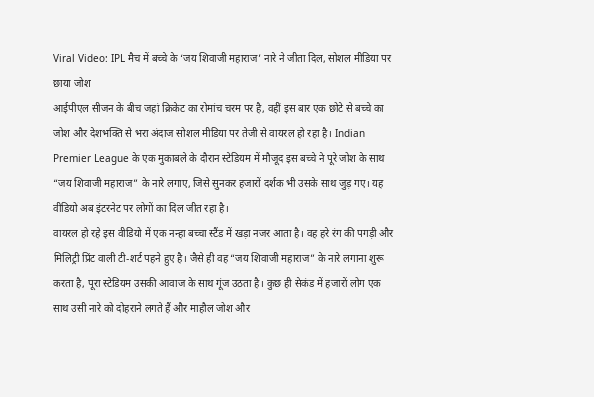Viral Video: IPL मैच में बच्चे के ‘जय शिवाजी महाराज’ नारे ने जीता दिल, सोशल मीडिया पर छाया जोश
आईपीएल सीजन के बीच जहां क्रिकेट का रोमांच चरम पर है, वहीं इस बार एक छोटे से बच्चे का जोश और देशभक्ति से भरा अंदाज सोशल मीडिया पर तेजी से वायरल हो रहा है। Indian Premier League के एक मुकाबले के दौरान स्टेडियम में मौजूद इस बच्चे ने पूरे जोश के साथ “जय शिवाजी महाराज” के नारे लगाए, जिसे सुनकर हजारों दर्शक भी उसके साथ जुड़ गए। यह वीडियो अब इंटरनेट पर लोगों का दिल जीत रहा है।
वायरल हो रहे इस वीडियो में एक नन्हा बच्चा स्टैंड में खड़ा नजर आता है। वह हरे रंग की पगड़ी और मिलिट्री प्रिंट वाली टी-शर्ट पहने हुए है। जैसे ही वह “जय शिवाजी महाराज” के नारे लगाना शुरू करता है, पूरा स्टेडियम उसकी आवाज के साथ गूंज उठता है। कुछ ही सेकंड में हजारों लोग एक साथ उसी नारे को दोहराने लगते हैं और माहौल जोश और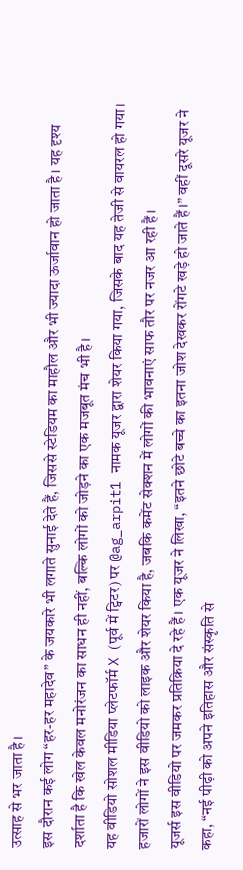उत्साह से भर जाता है।
इस दौरान कई लोग “हर-हर महादेव” के जयकारे भी लगाते सुनाई देते हैं, जिससे स्टेडियम का माहौल और भी ज्यादा ऊर्जावान हो जाता है। यह दृश्य दर्शाता है कि खेल केवल मनोरंजन का साधन ही नहीं, बल्कि लोगों को जोड़ने का एक मजबूत मंच भी है।
यह वीडियो सोशल मीडिया प्लेटफॉर्म X (पूर्व में ट्विटर) पर @ag_arpit1 नामक यूजर द्वारा शेयर किया गया, जिसके बाद यह तेजी से वायरल हो गया। हजारों लोगों ने इस वीडियो को लाइक और शेयर किया है, जबकि कमेंट सेक्शन में लोगों की भावनाएं साफ तौर पर नजर आ रही हैं।
यूजर्स इस वीडियो पर जमकर प्रतिक्रिया दे रहे हैं। एक यूजर ने लिखा, “इतने छोटे बच्चे का इतना जोश देखकर रोंगटे खड़े हो जाते हैं।” वहीं दूसरे यूजर ने कहा, “नई पीढ़ी को अपने इतिहास और संस्कृति से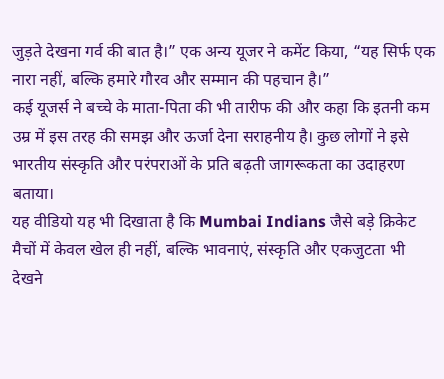जुड़ते देखना गर्व की बात है।” एक अन्य यूजर ने कमेंट किया, “यह सिर्फ एक नारा नहीं, बल्कि हमारे गौरव और सम्मान की पहचान है।”
कई यूजर्स ने बच्चे के माता-पिता की भी तारीफ की और कहा कि इतनी कम उम्र में इस तरह की समझ और ऊर्जा देना सराहनीय है। कुछ लोगों ने इसे भारतीय संस्कृति और परंपराओं के प्रति बढ़ती जागरूकता का उदाहरण बताया।
यह वीडियो यह भी दिखाता है कि Mumbai Indians जैसे बड़े क्रिकेट मैचों में केवल खेल ही नहीं, बल्कि भावनाएं, संस्कृति और एकजुटता भी देखने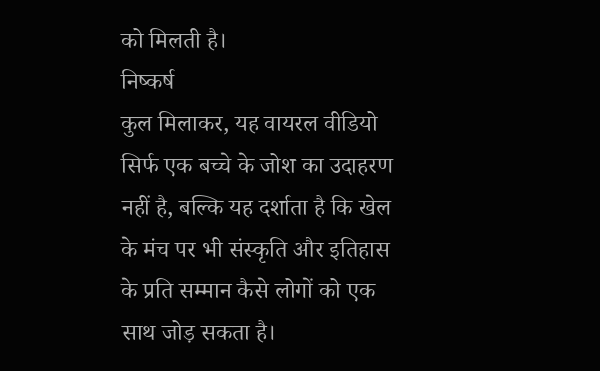को मिलती है।
निष्कर्ष
कुल मिलाकर, यह वायरल वीडियो सिर्फ एक बच्चे के जोश का उदाहरण नहीं है, बल्कि यह दर्शाता है कि खेल के मंच पर भी संस्कृति और इतिहास के प्रति सम्मान कैसे लोगों को एक साथ जोड़ सकता है।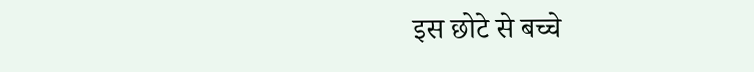इस छोटे से बच्चे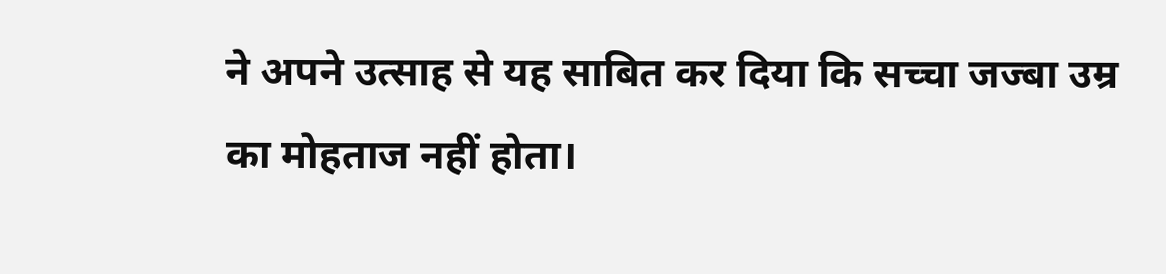ने अपने उत्साह से यह साबित कर दिया कि सच्चा जज्बा उम्र का मोहताज नहीं होता।